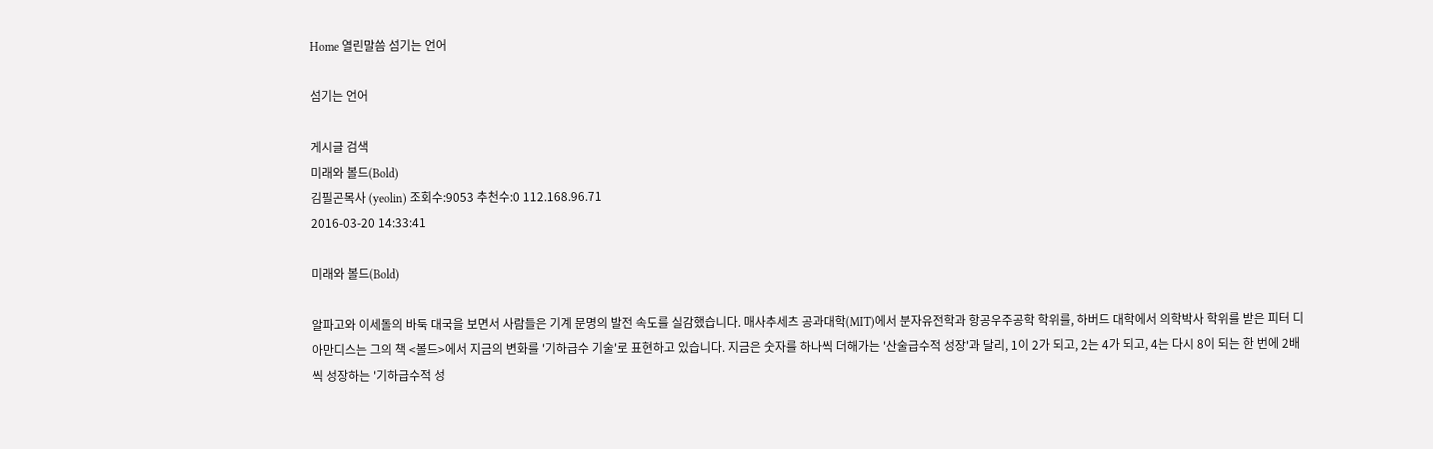Home 열린말씀 섬기는 언어

섬기는 언어

게시글 검색
미래와 볼드(Bold)
김필곤목사 (yeolin) 조회수:9053 추천수:0 112.168.96.71
2016-03-20 14:33:41

미래와 볼드(Bold)

알파고와 이세돌의 바둑 대국을 보면서 사람들은 기계 문명의 발전 속도를 실감했습니다. 매사추세츠 공과대학(MIT)에서 분자유전학과 항공우주공학 학위를, 하버드 대학에서 의학박사 학위를 받은 피터 디아만디스는 그의 책 <볼드>에서 지금의 변화를 '기하급수 기술'로 표현하고 있습니다. 지금은 숫자를 하나씩 더해가는 '산술급수적 성장'과 달리, 1이 2가 되고, 2는 4가 되고, 4는 다시 8이 되는 한 번에 2배씩 성장하는 '기하급수적 성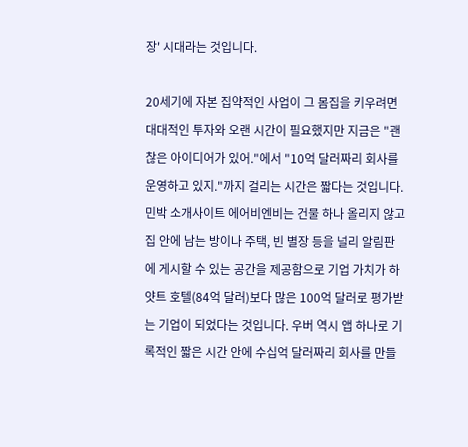장' 시대라는 것입니다.

20세기에 자본 집약적인 사업이 그 몸집을 키우려면 대대적인 투자와 오랜 시간이 필요했지만 지금은 "괜찮은 아이디어가 있어."에서 "10억 달러짜리 회사를 운영하고 있지."까지 걸리는 시간은 짧다는 것입니다. 민박 소개사이트 에어비엔비는 건물 하나 올리지 않고 집 안에 남는 방이나 주택, 빈 별장 등을 널리 알림판에 게시할 수 있는 공간을 제공함으로 기업 가치가 하얏트 호텔(84억 달러)보다 많은 100억 달러로 평가받는 기업이 되었다는 것입니다. 우버 역시 앱 하나로 기록적인 짧은 시간 안에 수십억 달러짜리 회사를 만들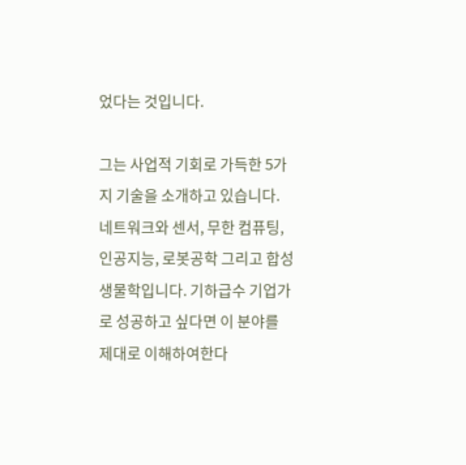었다는 것입니다.

그는 사업적 기회로 가득한 5가지 기술을 소개하고 있습니다. 네트워크와 센서, 무한 컴퓨팅, 인공지능, 로봇공학 그리고 합성생물학입니다. 기하급수 기업가로 성공하고 싶다면 이 분야를 제대로 이해하여한다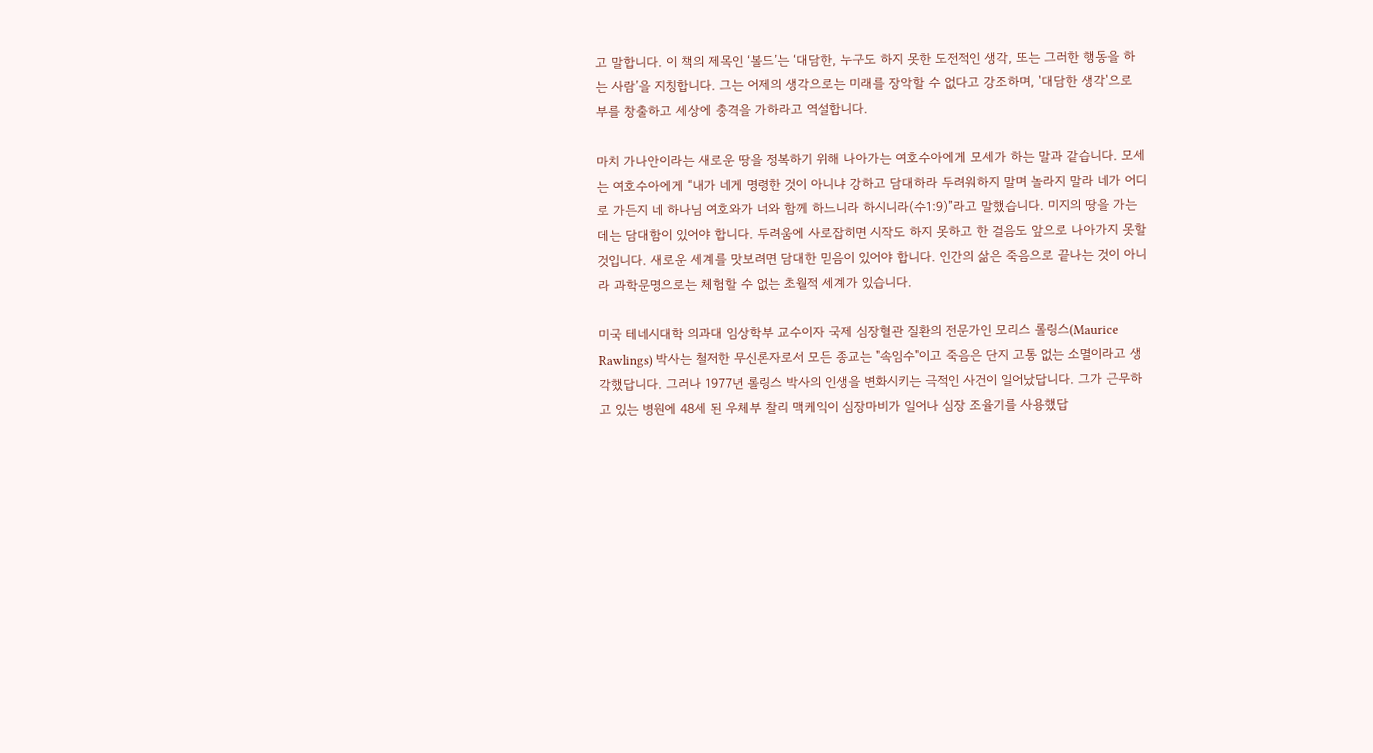고 말합니다. 이 책의 제목인 ‘볼드’는 ‘대담한, 누구도 하지 못한 도전적인 생각, 또는 그러한 행동을 하는 사람’을 지칭합니다. 그는 어제의 생각으로는 미래를 장악할 수 없다고 강조하며, '대담한 생각'으로 부를 창출하고 세상에 충격을 가하라고 역설합니다.

마치 가나안이라는 새로운 땅을 정복하기 위해 나아가는 여호수아에게 모세가 하는 말과 같습니다. 모세는 여호수아에게 “내가 네게 명령한 것이 아니냐 강하고 담대하라 두려워하지 말며 놀라지 말라 네가 어디로 가든지 네 하나님 여호와가 너와 함께 하느니라 하시니라(수1:9)”라고 말했습니다. 미지의 땅을 가는데는 담대함이 있어야 합니다. 두려움에 사로잡히면 시작도 하지 못하고 한 걸음도 앞으로 나아가지 못할 것입니다. 새로운 세계를 맛보려면 담대한 믿음이 있어야 합니다. 인간의 삶은 죽음으로 끝나는 것이 아니라 과학문명으로는 체험할 수 없는 초월적 세계가 있습니다.

미국 테네시대학 의과대 임상학부 교수이자 국제 심장혈관 질환의 전문가인 모리스 롤링스(Maurice Rawlings) 박사는 철저한 무신론자로서 모든 종교는 "속임수"이고 죽음은 단지 고통 없는 소멸이라고 생각했답니다. 그러나 1977년 롤링스 박사의 인생을 변화시키는 극적인 사건이 일어났답니다. 그가 근무하고 있는 병원에 48세 된 우체부 찰리 맥케익이 심장마비가 일어나 심장 조율기를 사용했답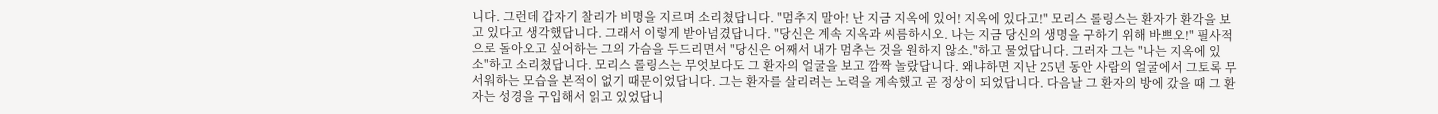니다. 그런데 갑자기 찰리가 비명을 지르며 소리쳤답니다. "멈추지 말아! 난 지금 지옥에 있어! 지옥에 있다고!" 모리스 롤링스는 환자가 환각을 보고 있다고 생각했답니다. 그래서 이렇게 받아넘겼답니다. "당신은 계속 지옥과 씨름하시오. 나는 지금 당신의 생명을 구하기 위해 바쁘오!" 필사적으로 돌아오고 싶어하는 그의 가슴을 두드리면서 "당신은 어째서 내가 멈추는 것을 원하지 않소."하고 물었답니다. 그러자 그는 "나는 지옥에 있소"하고 소리쳤답니다. 모리스 롤링스는 무엇보다도 그 환자의 얼굴을 보고 깜짝 놀랐답니다. 왜냐하면 지난 25년 동안 사람의 얼굴에서 그토록 무서워하는 모습을 본적이 없기 때문이었답니다. 그는 환자를 살리려는 노력을 계속했고 곧 정상이 되었답니다. 다음날 그 환자의 방에 갔을 때 그 환자는 성경을 구입해서 읽고 있었답니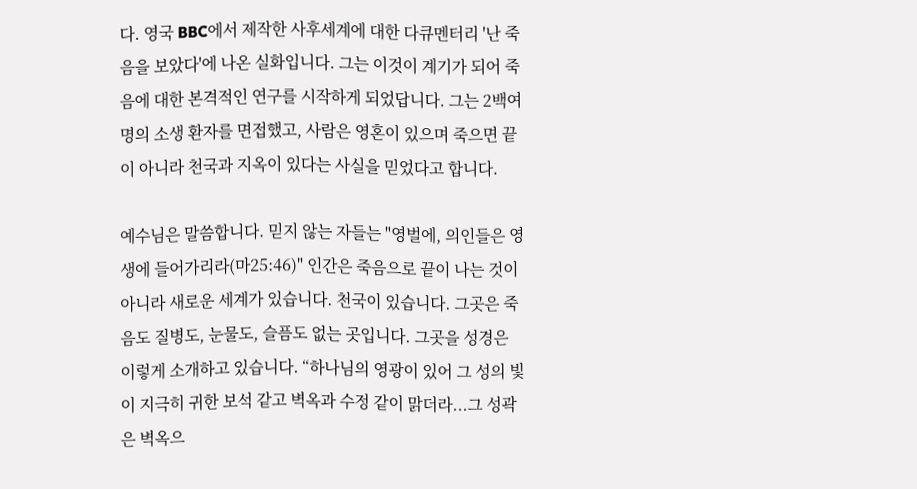다. 영국 BBC에서 제작한 사후세계에 대한 다큐멘터리 '난 죽음을 보았다'에 나온 실화입니다. 그는 이것이 계기가 되어 죽음에 대한 본격적인 연구를 시작하게 되었답니다. 그는 2백여 명의 소생 환자를 면접했고, 사람은 영혼이 있으며 죽으면 끝이 아니라 천국과 지옥이 있다는 사실을 믿었다고 합니다.

예수님은 말씀합니다. 믿지 않는 자들는 "영벌에, 의인들은 영생에 들어가리라(마25:46)" 인간은 죽음으로 끝이 나는 것이 아니라 새로운 세계가 있습니다. 천국이 있습니다. 그곳은 죽음도 질병도, 눈물도, 슬픔도 없는 곳입니다. 그곳을 성경은 이렇게 소개하고 있습니다. “하나님의 영광이 있어 그 성의 빛이 지극히 귀한 보석 같고 벽옥과 수정 같이 맑더라...그 성곽은 벽옥으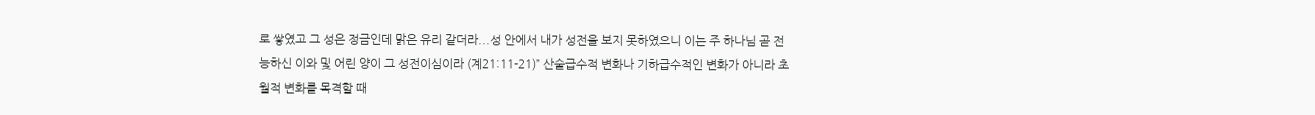로 쌓였고 그 성은 정금인데 맑은 유리 같더라...성 안에서 내가 성전을 보지 못하였으니 이는 주 하나님 곧 전능하신 이와 및 어린 양이 그 성전이심이라 (계21:11-21)” 산술급수적 변화나 기하급수적인 변화가 아니라 초월적 변화를 목격할 때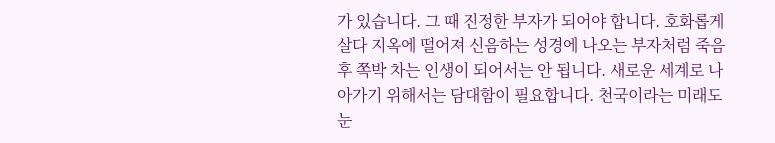가 있습니다. 그 때 진정한 부자가 되어야 합니다. 호화롭게 살다 지옥에 떨어져 신음하는 성경에 나오는 부자처럼 죽음 후 쪽박 차는 인생이 되어서는 안 됩니다. 새로운 세계로 나아가기 위해서는 담대함이 필요합니다. 천국이라는 미래도 눈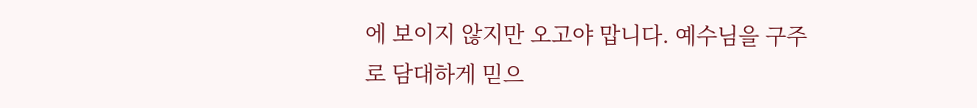에 보이지 않지만 오고야 맙니다. 예수님을 구주로 담대하게 믿으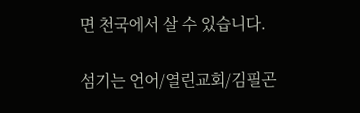면 천국에서 살 수 있습니다.

섬기는 언어/열린교회/김필곤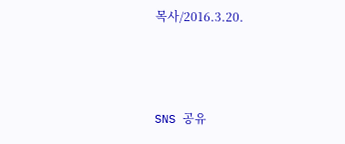목사/2016.3.20.



SNS 공유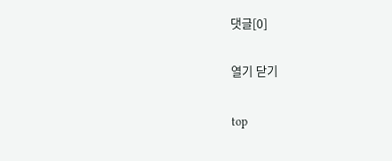댓글[0]

열기 닫기

top